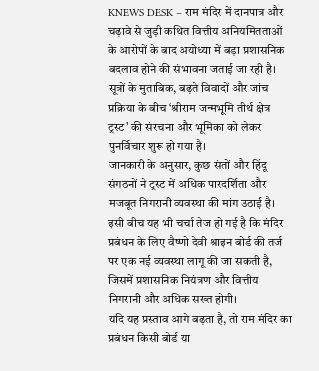KNEWS DESK – राम मंदिर में दानपात्र और चढ़ावे से जुड़ी कथित वित्तीय अनियमितताओं के आरोपों के बाद अयोध्या में बड़ा प्रशासनिक बदलाव होने की संभावना जताई जा रही है। सूत्रों के मुताबिक, बढ़ते विवादों और जांच प्रक्रिया के बीच ‘श्रीराम जन्मभूमि तीर्थ क्षेत्र ट्रस्ट’ की संरचना और भूमिका को लेकर पुनर्विचार शुरू हो गया है।
जानकारी के अनुसार, कुछ संतों और हिंदू संगठनों ने ट्रस्ट में अधिक पारदर्शिता और मजबूत निगरानी व्यवस्था की मांग उठाई है। इसी बीच यह भी चर्चा तेज हो गई है कि मंदिर प्रबंधन के लिए वैष्णो देवी श्राइन बोर्ड की तर्ज पर एक नई व्यवस्था लागू की जा सकती है, जिसमें प्रशासनिक नियंत्रण और वित्तीय निगरानी और अधिक सख्त होगी।
यदि यह प्रस्ताव आगे बढ़ता है, तो राम मंदिर का प्रबंधन किसी बोर्ड या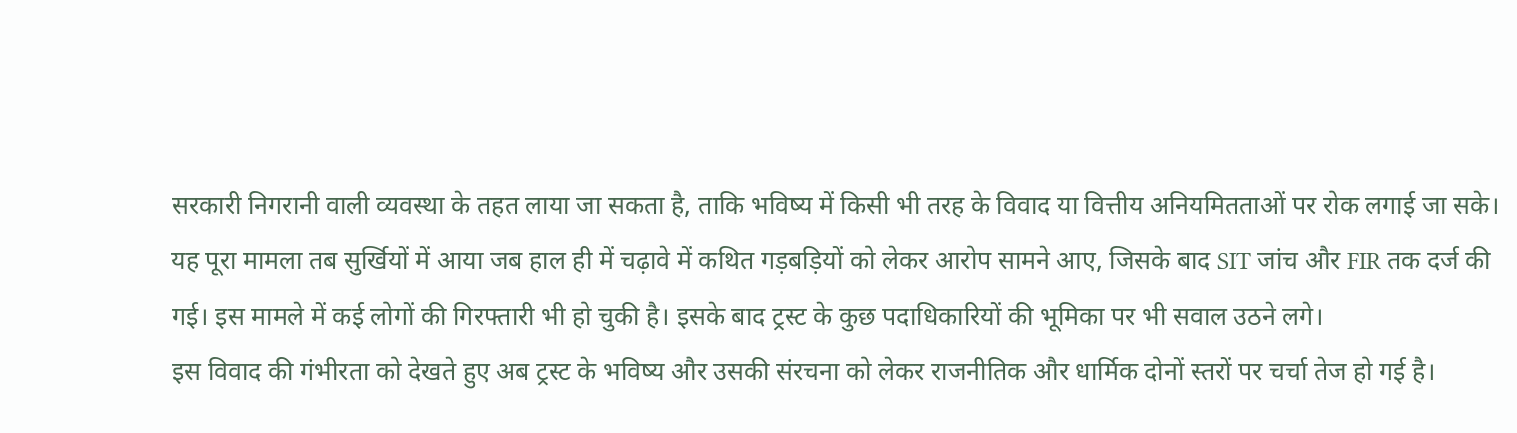सरकारी निगरानी वाली व्यवस्था के तहत लाया जा सकता है, ताकि भविष्य में किसी भी तरह के विवाद या वित्तीय अनियमितताओं पर रोक लगाई जा सके।
यह पूरा मामला तब सुर्खियों में आया जब हाल ही में चढ़ावे में कथित गड़बड़ियों को लेकर आरोप सामने आए, जिसके बाद SIT जांच और FIR तक दर्ज की गई। इस मामले में कई लोगों की गिरफ्तारी भी हो चुकी है। इसके बाद ट्रस्ट के कुछ पदाधिकारियों की भूमिका पर भी सवाल उठने लगे।
इस विवाद की गंभीरता को देखते हुए अब ट्रस्ट के भविष्य और उसकी संरचना को लेकर राजनीतिक और धार्मिक दोनों स्तरों पर चर्चा तेज हो गई है।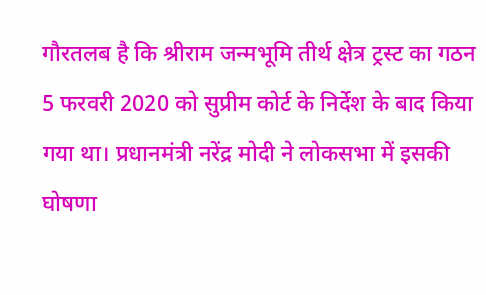गौरतलब है कि श्रीराम जन्मभूमि तीर्थ क्षेत्र ट्रस्ट का गठन 5 फरवरी 2020 को सुप्रीम कोर्ट के निर्देश के बाद किया गया था। प्रधानमंत्री नरेंद्र मोदी ने लोकसभा में इसकी घोषणा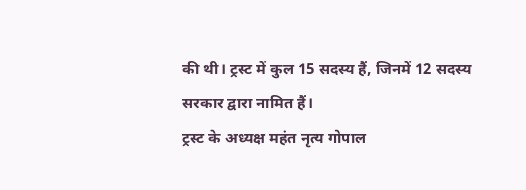की थी। ट्रस्ट में कुल 15 सदस्य हैं, जिनमें 12 सदस्य सरकार द्वारा नामित हैं।
ट्रस्ट के अध्यक्ष महंत नृत्य गोपाल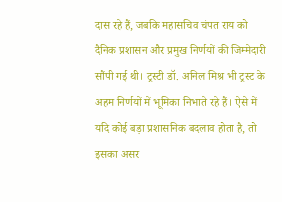दास रहे हैं, जबकि महासचिव चंपत राय को दैनिक प्रशासन और प्रमुख निर्णयों की जिम्मेदारी सौंपी गई थी। ट्रस्टी डॉ. अनिल मिश्र भी ट्रस्ट के अहम निर्णयों में भूमिका निभाते रहे हैं। ऐसे में यदि कोई बड़ा प्रशासनिक बदलाव होता है, तो इसका असर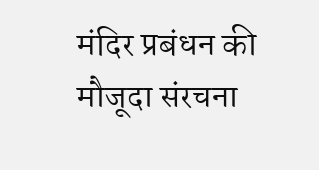मंदिर प्रबंधन की मौजूदा संरचना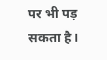पर भी पड़ सकता है।